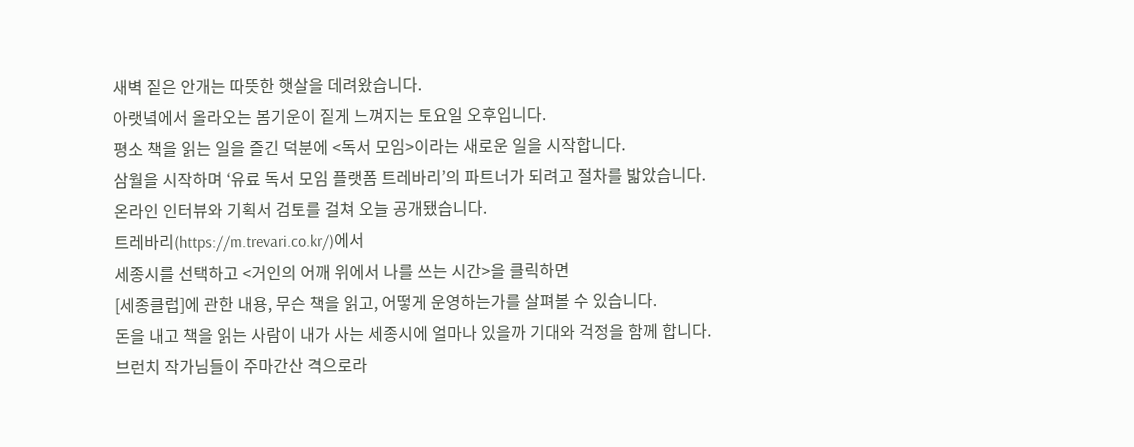새벽 짙은 안개는 따뜻한 햇살을 데려왔습니다.
아랫녘에서 올라오는 봄기운이 짙게 느껴지는 토요일 오후입니다.
평소 책을 읽는 일을 즐긴 덕분에 <독서 모임>이라는 새로운 일을 시작합니다.
삼월을 시작하며 ‘유료 독서 모임 플랫폼 트레바리’의 파트너가 되려고 절차를 밟았습니다.
온라인 인터뷰와 기획서 검토를 걸쳐 오늘 공개됐습니다.
트레바리(https://m.trevari.co.kr/)에서
세종시를 선택하고 <거인의 어깨 위에서 나를 쓰는 시간>을 클릭하면
[세종클럽]에 관한 내용, 무슨 책을 읽고, 어떻게 운영하는가를 살펴볼 수 있습니다.
돈을 내고 책을 읽는 사람이 내가 사는 세종시에 얼마나 있을까 기대와 걱정을 함께 합니다.
브런치 작가님들이 주마간산 격으로라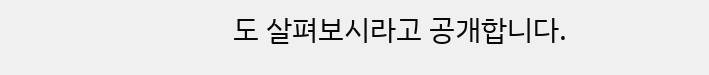도 살펴보시라고 공개합니다.